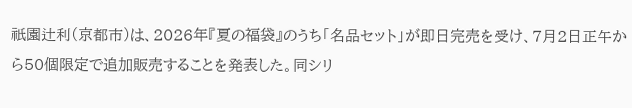祇園辻利(京都市)は、2026年『夏の福袋』のうち「名品セット」が即日完売を受け、7月2日正午から50個限定で追加販売することを発表した。同シリ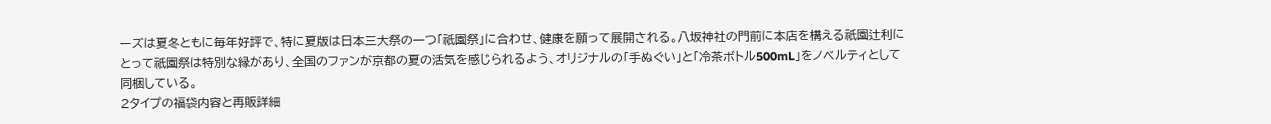ーズは夏冬ともに毎年好評で、特に夏版は日本三大祭の一つ「祇園祭」に合わせ、健康を願って展開される。八坂神社の門前に本店を構える祇園辻利にとって祇園祭は特別な縁があり、全国のファンが京都の夏の活気を感じられるよう、オリジナルの「手ぬぐい」と「冷茶ボトル500mL」をノベルティとして同梱している。
2タイプの福袋内容と再販詳細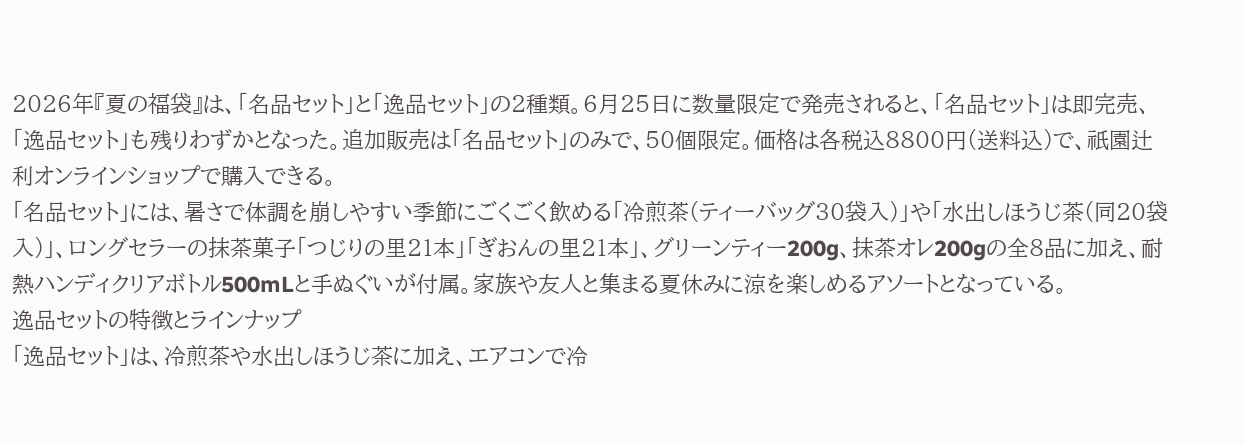2026年『夏の福袋』は、「名品セット」と「逸品セット」の2種類。6月25日に数量限定で発売されると、「名品セット」は即完売、「逸品セット」も残りわずかとなった。追加販売は「名品セット」のみで、50個限定。価格は各税込8800円(送料込)で、祇園辻利オンラインショップで購入できる。
「名品セット」には、暑さで体調を崩しやすい季節にごくごく飲める「冷煎茶(ティーバッグ30袋入)」や「水出しほうじ茶(同20袋入)」、ロングセラーの抹茶菓子「つじりの里21本」「ぎおんの里21本」、グリーンティー200g、抹茶オレ200gの全8品に加え、耐熱ハンディクリアボトル500mLと手ぬぐいが付属。家族や友人と集まる夏休みに涼を楽しめるアソートとなっている。
逸品セットの特徴とラインナップ
「逸品セット」は、冷煎茶や水出しほうじ茶に加え、エアコンで冷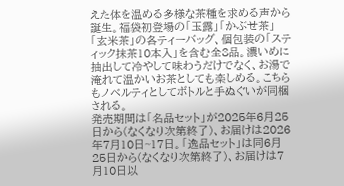えた体を温める多様な茶種を求める声から誕生。福袋初登場の「玉露」「かぶせ茶」「玄米茶」の各ティーバッグ、個包装の「スティック抹茶10本入」を含む全8品。濃いめに抽出して冷やして味わうだけでなく、お湯で淹れて温かいお茶としても楽しめる。こちらもノベルティとしてボトルと手ぬぐいが同梱される。
発売期間は「名品セット」が2025年6月25日から(なくなり次第終了)、お届けは2026年7月10日~17日。「逸品セット」は同6月25日から(なくなり次第終了)、お届けは7月10日以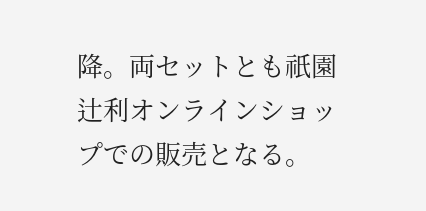降。両セットとも祇園辻利オンラインショップでの販売となる。